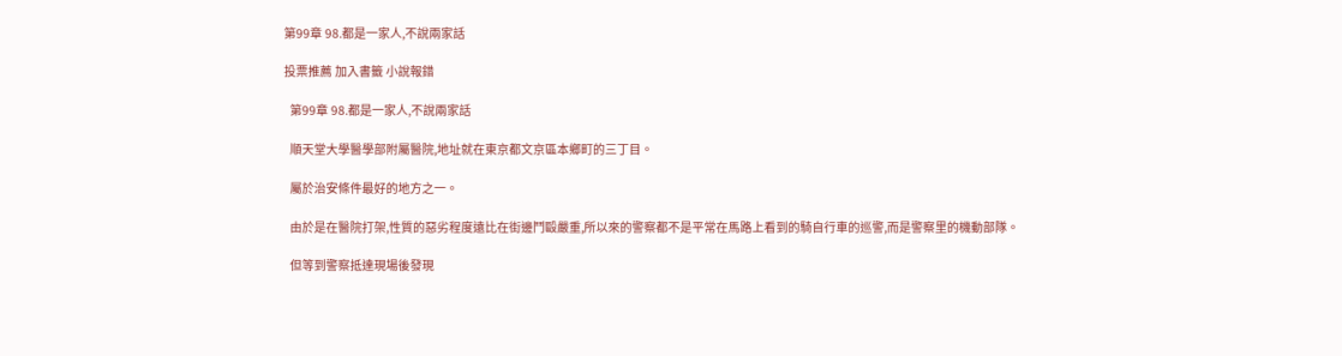第99章 98.都是一家人,不說兩家話

投票推薦 加入書籤 小說報錯

  第99章 98.都是一家人,不說兩家話

  順天堂大學醫學部附屬醫院,地址就在東京都文京區本鄉町的三丁目。

  屬於治安條件最好的地方之一。

  由於是在醫院打架,性質的惡劣程度遠比在街邊鬥毆嚴重,所以來的警察都不是平常在馬路上看到的騎自行車的巡警,而是警察里的機動部隊。

  但等到警察抵達現場後發現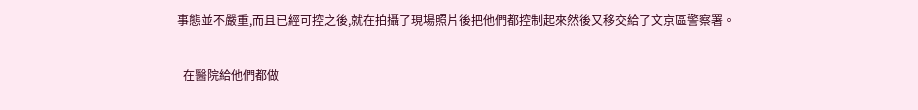事態並不嚴重,而且已經可控之後,就在拍攝了現場照片後把他們都控制起來然後又移交給了文京區警察署。

  在醫院給他們都做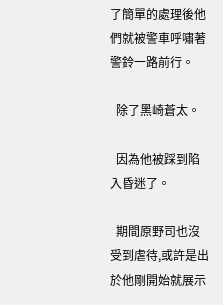了簡單的處理後他們就被警車呼嘯著警鈴一路前行。

  除了黑崎蒼太。

  因為他被踩到陷入昏迷了。

  期間原野司也沒受到虐待,或許是出於他剛開始就展示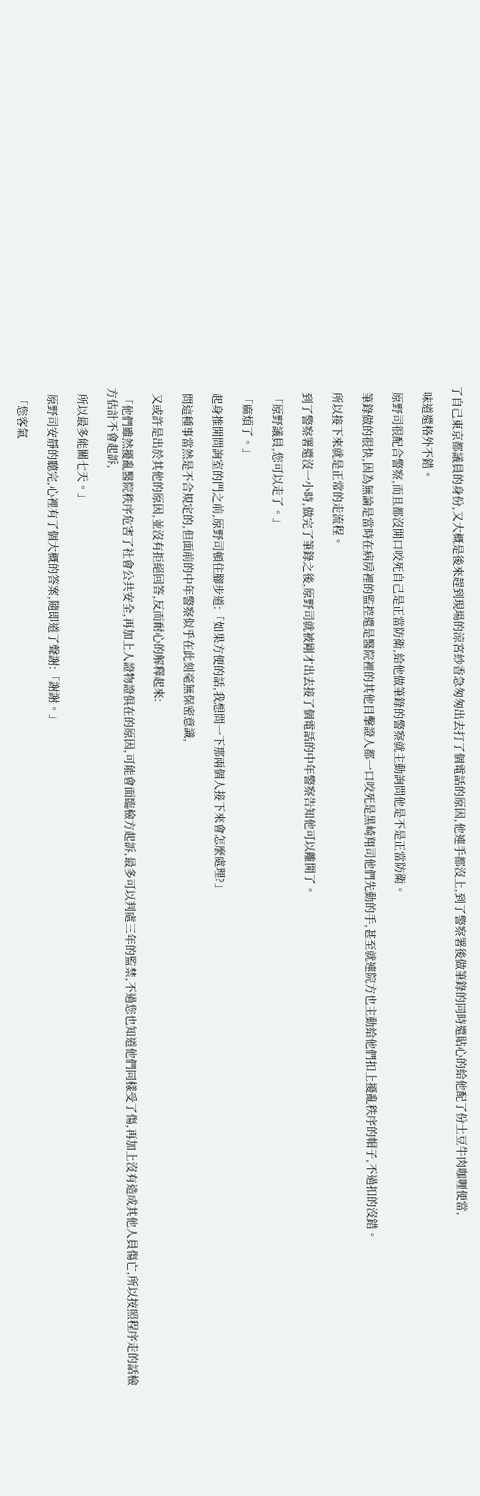了自己東京都議員的身份,又大概是後來趕到現場的涼宮紗香急匆匆出去打了個電話的原因,他連手都沒上,到了警察署後做筆錄的同時還貼心的給他配了份土豆牛肉咖喱便當,

  味道還格外不錯。

  原野司很配合警察,而且都沒開口咬死自己是正當防衛,給他做筆錄的警察就主動詢問他是不是正當防衛。

  筆錄做的很快,因為無論是當時在病房裡的監控還是醫院裡的其他目擊證人都一口咬死是黑崎翔司他們先動的手,甚至就連院方也主動給他們扣上擾亂秩序的帽子,不過扣的沒錯。

  所以接下來就是正常的走流程。

  到了警察署還沒一小時,做完了筆錄之後,原野司就被剛才出去接了個電話的中年警察告知他可以離開了。

  「原野議員,您可以走了。」

  「麻煩了。」

  起身推開問詢室的門之前,原野司頓住腳步道:「如果方便的話,我想問一下那兩個人接下來會怎麼處理?」

  問這種事當然是不合規定的,但面前的中年警察似乎在此刻毫無保密意識,

  又或許是出於其他的原因,並沒有拒絕回答,反而耐心的解釋起來:

  「他們雖然擾亂醫院秩序危害了社會公共安全,再加上人證物證俱在的原因,可能會面臨檢方起訴,最多可以判處三年的監禁,不過您也知道他們同樣受了傷,再加上沒有造成其他人員傷亡,所以按照程序走的話檢方估計不會起訴,

  所以最多能關七天。」

  原野司安靜的聽完,心裡有了個大概的答案,隨即道了聲謝:「謝謝。」

  「您客氣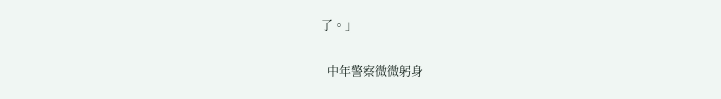了。」

  中年警察微微躬身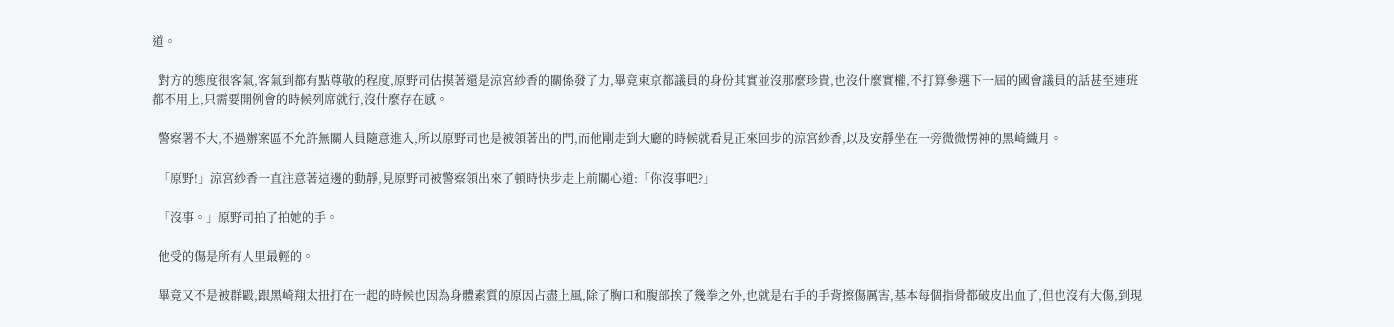道。

  對方的態度很客氣,客氣到都有點尊敬的程度,原野司估摸著還是涼宮紗香的關係發了力,畢竟東京都議員的身份其實並沒那麼珍貴,也沒什麼實權,不打算參選下一屆的國會議員的話甚至連班都不用上,只需要開例會的時候列席就行,沒什麼存在感。

  警察署不大,不過辦案區不允許無關人員隨意進入,所以原野司也是被領著出的門,而他剛走到大廳的時候就看見正來回步的涼宮紗香,以及安靜坐在一旁微微愣神的黑崎織月。

  「原野!」涼宮紗香一直注意著這邊的動靜,見原野司被警察領出來了頓時快步走上前關心道:「你沒事吧?」

  「沒事。」原野司拍了拍她的手。

  他受的傷是所有人里最輕的。

  畢竟又不是被群毆,跟黑崎翔太扭打在一起的時候也因為身體素質的原因占盡上風,除了胸口和腹部挨了幾拳之外,也就是右手的手背擦傷厲害,基本每個指骨都破皮出血了,但也沒有大傷,到現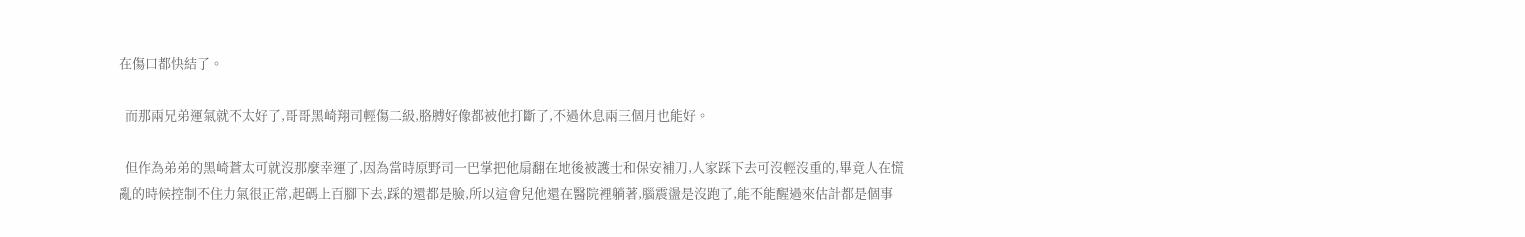在傷口都快結了。

  而那兩兄弟運氣就不太好了,哥哥黑崎翔司輕傷二級,胳膊好像都被他打斷了,不過休息兩三個月也能好。

  但作為弟弟的黑崎蒼太可就沒那麼幸運了,因為當時原野司一巴掌把他扇翻在地後被護士和保安補刀,人家踩下去可沒輕沒重的,畢竟人在慌亂的時候控制不住力氣很正常,起碼上百腳下去,踩的還都是臉,所以這會兒他還在醫院裡躺著,腦震盪是沒跑了,能不能醒過來估計都是個事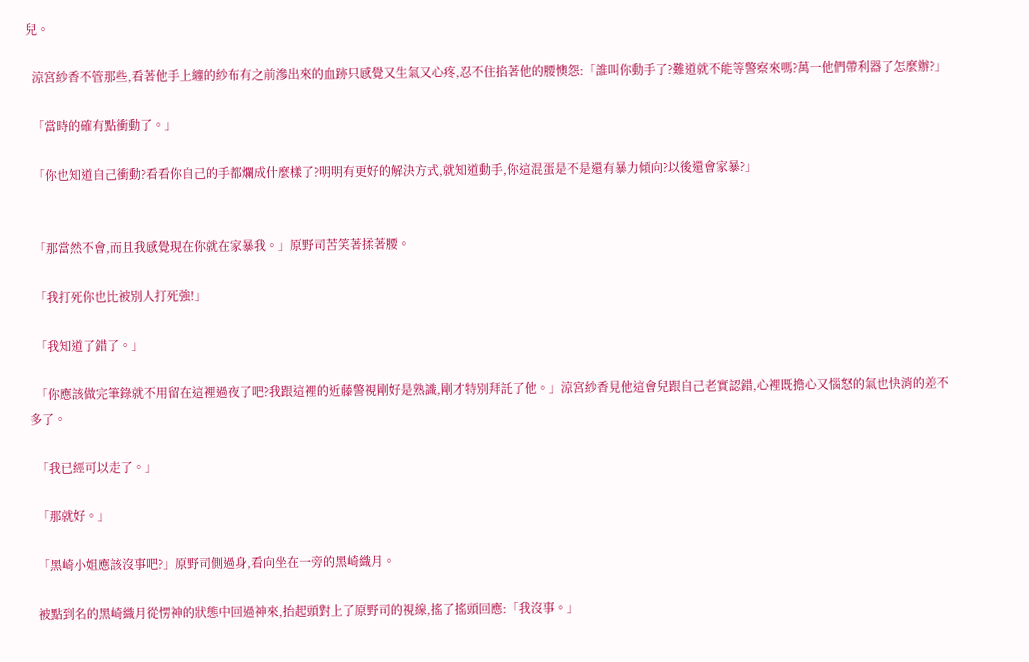兒。

  涼宮紗香不管那些,看著他手上纏的紗布有之前滲出來的血跡只感覺又生氣又心疼,忍不住掐著他的腰懊怨:「誰叫你動手了?難道就不能等警察來嗎?萬一他們帶利器了怎麼辦?」

  「當時的確有點衝動了。」

  「你也知道自己衝動?看看你自己的手都爛成什麼樣了?明明有更好的解決方式,就知道動手,你這混蛋是不是還有暴力傾向?以後還會家暴?」


  「那當然不會,而且我感覺現在你就在家暴我。」原野司苦笑著揉著腰。

  「我打死你也比被別人打死強!」

  「我知道了錯了。」

  「你應該做完筆錄就不用留在這裡過夜了吧?我跟這裡的近藤警視剛好是熟識,剛才特別拜託了他。」涼宮紗香見他這會兒跟自己老實認錯,心裡既擔心又惱怒的氣也快消的差不多了。

  「我已經可以走了。」

  「那就好。」

  「黑崎小姐應該沒事吧?」原野司側過身,看向坐在一旁的黑崎織月。

  被點到名的黑崎織月從愣神的狀態中回過神來,抬起頭對上了原野司的視線,搖了搖頭回應:「我沒事。」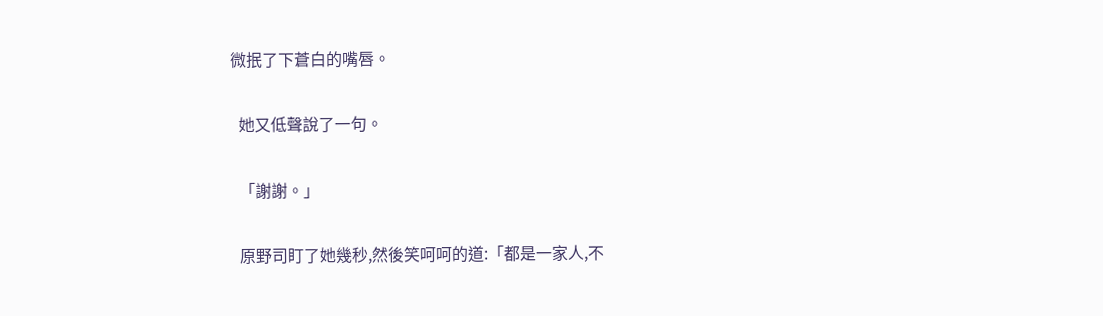微抿了下蒼白的嘴唇。

  她又低聲說了一句。

  「謝謝。」

  原野司盯了她幾秒,然後笑呵呵的道:「都是一家人,不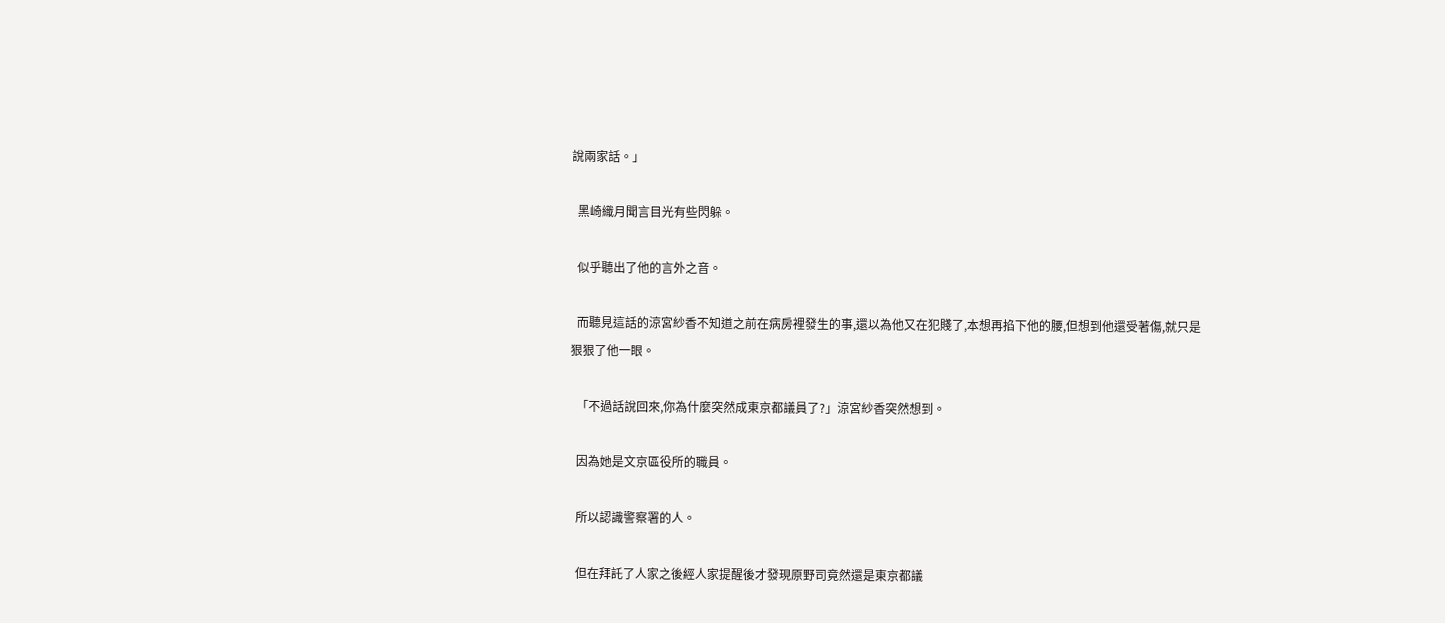說兩家話。」

  黑崎織月聞言目光有些閃躲。

  似乎聽出了他的言外之音。

  而聽見這話的涼宮紗香不知道之前在病房裡發生的事,還以為他又在犯賤了,本想再掐下他的腰,但想到他還受著傷,就只是狠狠了他一眼。

  「不過話說回來,你為什麼突然成東京都議員了?」涼宮紗香突然想到。

  因為她是文京區役所的職員。

  所以認識警察署的人。

  但在拜託了人家之後經人家提醒後才發現原野司竟然還是東京都議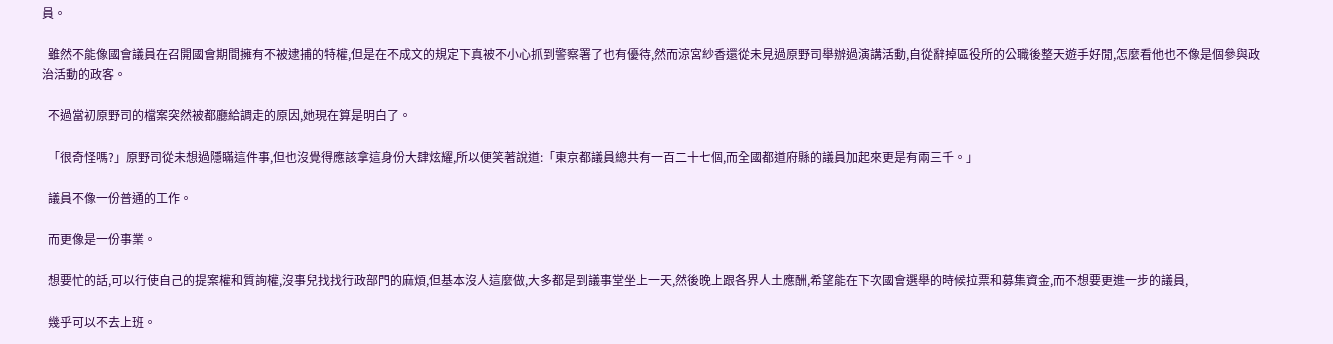員。

  雖然不能像國會議員在召開國會期間擁有不被逮捕的特權,但是在不成文的規定下真被不小心抓到警察署了也有優待,然而涼宮紗香還從未見過原野司舉辦過演講活動,自從辭掉區役所的公職後整天遊手好閒,怎麼看他也不像是個參與政治活動的政客。

  不過當初原野司的檔案突然被都廳給調走的原因,她現在算是明白了。

  「很奇怪嗎?」原野司從未想過隱瞞這件事,但也沒覺得應該拿這身份大肆炫耀,所以便笑著說道:「東京都議員總共有一百二十七個,而全國都道府縣的議員加起來更是有兩三千。」

  議員不像一份普通的工作。

  而更像是一份事業。

  想要忙的話,可以行使自己的提案權和質詢權,沒事兒找找行政部門的麻煩,但基本沒人這麼做,大多都是到議事堂坐上一天,然後晚上跟各界人土應酬,希望能在下次國會選舉的時候拉票和募集資金,而不想要更進一步的議員,

  幾乎可以不去上班。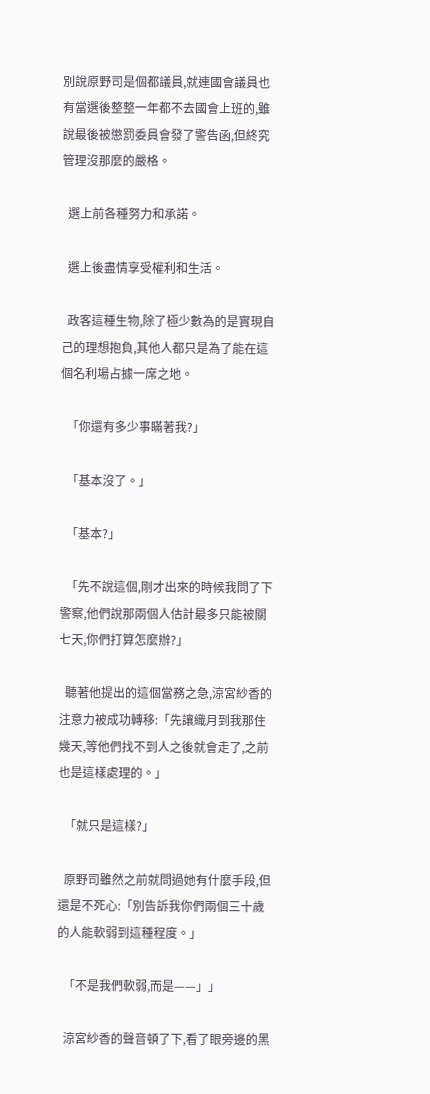別說原野司是個都議員,就連國會議員也有當選後整整一年都不去國會上班的,雖說最後被懲罰委員會發了警告函,但終究管理沒那麼的嚴格。

  選上前各種努力和承諾。

  選上後盡情享受權利和生活。

  政客這種生物,除了極少數為的是實現自己的理想抱負,其他人都只是為了能在這個名利場占據一席之地。

  「你還有多少事瞞著我?」

  「基本沒了。」

  「基本?」

  「先不說這個,剛才出來的時候我問了下警察,他們說那兩個人估計最多只能被關七天,你們打算怎麼辦?」

  聽著他提出的這個當務之急,涼宮紗香的注意力被成功轉移:「先讓織月到我那住幾天,等他們找不到人之後就會走了,之前也是這樣處理的。」

  「就只是這樣?」

  原野司雖然之前就問過她有什麼手段,但還是不死心:「別告訴我你們兩個三十歲的人能軟弱到這種程度。」

  「不是我們軟弱,而是——」」

  涼宮紗香的聲音頓了下,看了眼旁邊的黑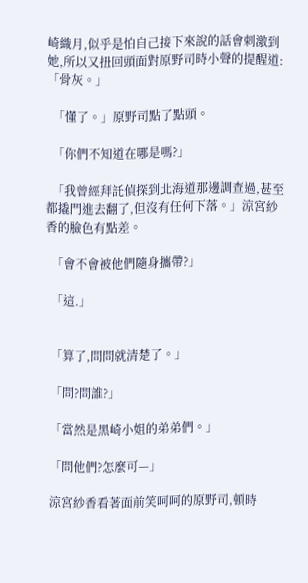崎織月,似乎是怕自己接下來說的話會刺激到她,所以又扭回頭面對原野司時小聲的提醒道:「骨灰。」

  「懂了。」原野司點了點頭。

  「你們不知道在哪是嗎?」

  「我曾經拜託偵探到北海道那邊調查過,甚至都撬門進去翻了,但沒有任何下落。」涼宮紗香的臉色有點差。

  「會不會被他們隨身攜帶?」

  「這.」


  「算了,問問就清楚了。」

  「問?問誰?」

  「當然是黑崎小姐的弟弟們。」

  「問他們?怎麼可—」

  涼宮紗香看著面前笑呵呵的原野司,頓時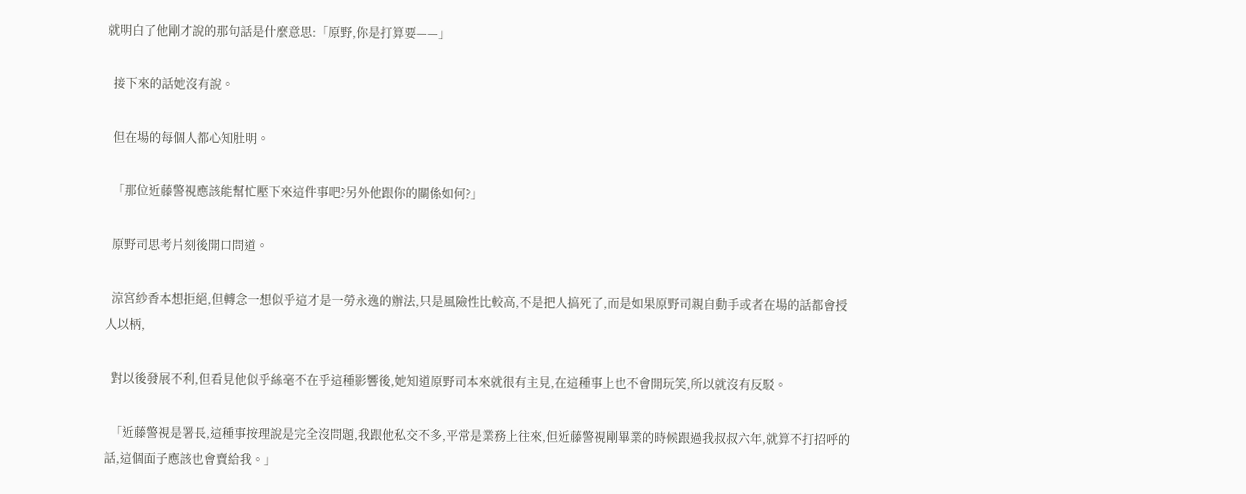就明白了他剛才說的那句話是什麼意思:「原野,你是打算要——」

  接下來的話她沒有說。

  但在場的每個人都心知肚明。

  「那位近藤警視應該能幫忙壓下來這件事吧?另外他跟你的關係如何?」

  原野司思考片刻後開口問道。

  涼宮紗香本想拒絕,但轉念一想似乎這才是一勞永逸的辦法,只是風險性比較高,不是把人搞死了,而是如果原野司親自動手或者在場的話都會授人以柄,

  對以後發展不利,但看見他似乎絲毫不在乎這種影響後,她知道原野司本來就很有主見,在這種事上也不會開玩笑,所以就沒有反駁。

  「近藤警視是署長,這種事按理說是完全沒問題,我跟他私交不多,平常是業務上往來,但近藤警視剛畢業的時候跟過我叔叔六年,就算不打招呼的話,這個面子應該也會賣給我。」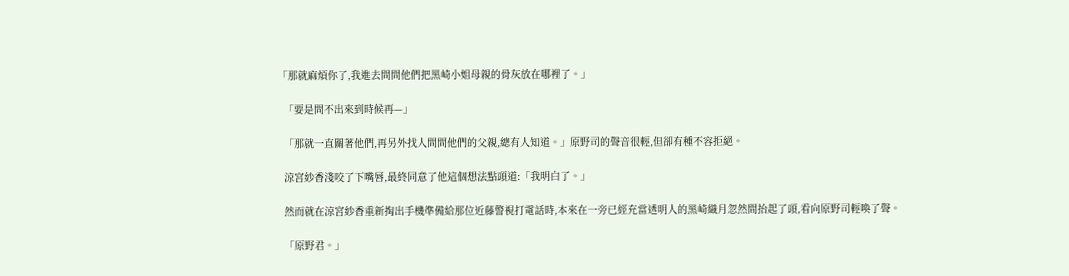「那就麻煩你了,我進去問問他們把黑崎小姐母親的骨灰放在哪裡了。」

  「要是問不出來到時候再—」

  「那就一直關著他們,再另外找人問問他們的父親,總有人知道。」原野司的聲音很輕,但卻有種不容拒絕。

  涼宮紗香淺咬了下嘴唇,最終同意了他這個想法點頭道:「我明白了。」

  然而就在涼宮紗香重新掏出手機準備給那位近藤警視打電話時,本來在一旁已經充當透明人的黑崎織月忽然間抬起了頭,看向原野司輕喚了聲。

  「原野君。」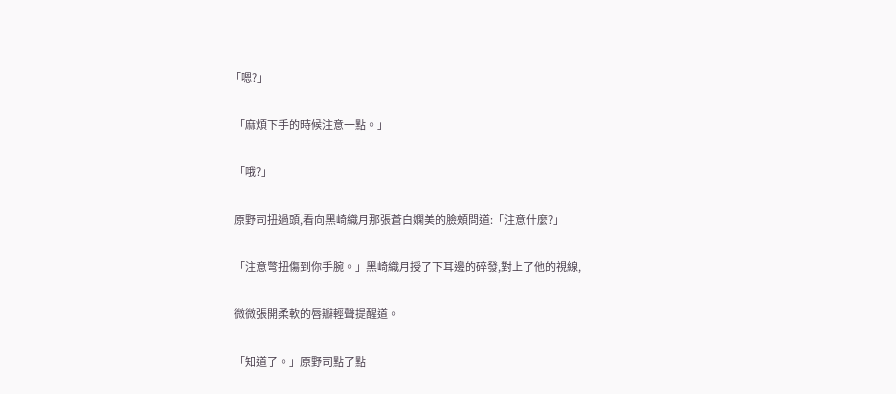「嗯?」

  「麻煩下手的時候注意一點。」

  「哦?」

  原野司扭過頭,看向黑崎織月那張蒼白嫻美的臉頰問道:「注意什麼?」

  「注意彆扭傷到你手腕。」黑崎織月授了下耳邊的碎發,對上了他的視線,

  微微張開柔軟的唇瓣輕聲提醒道。

  「知道了。」原野司點了點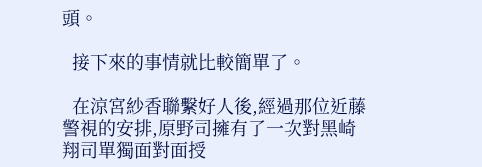頭。

  接下來的事情就比較簡單了。

  在涼宮紗香聯繫好人後,經過那位近藤警視的安排,原野司擁有了一次對黑崎翔司單獨面對面授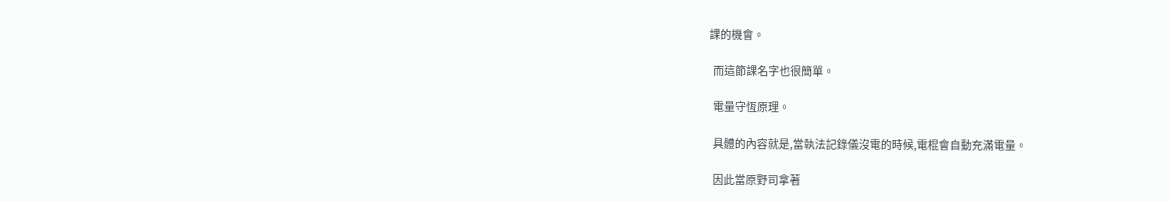課的機會。

  而這節課名字也很簡單。

  電量守恆原理。

  具體的內容就是,當執法記錄儀沒電的時候,電棍會自動充滿電量。

  因此當原野司拿著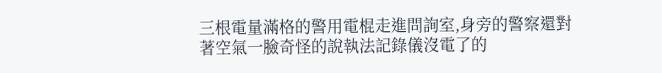三根電量滿格的警用電棍走進問詢室,身旁的警察還對著空氣一臉奇怪的說執法記錄儀沒電了的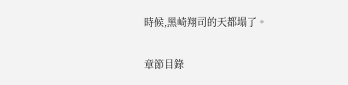時候,黑崎翔司的天都塌了。

章節目錄